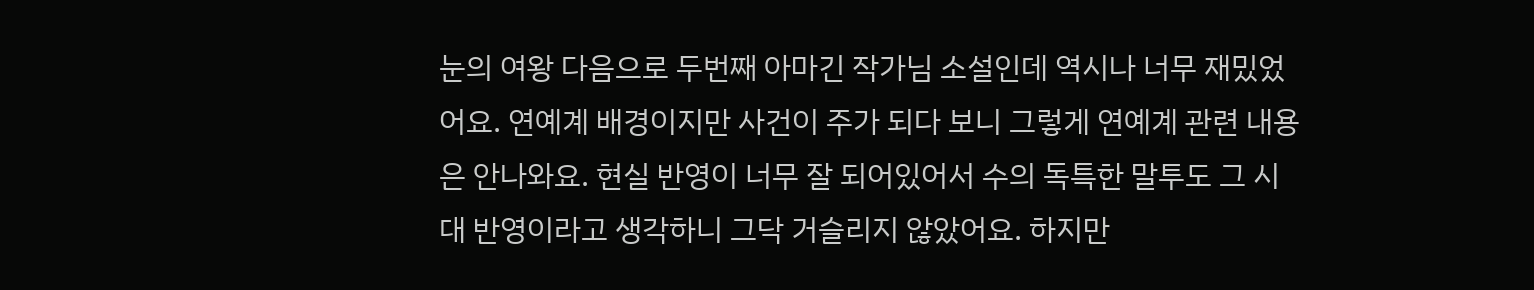눈의 여왕 다음으로 두번째 아마긴 작가님 소설인데 역시나 너무 재밌었어요. 연예계 배경이지만 사건이 주가 되다 보니 그렇게 연예계 관련 내용은 안나와요. 현실 반영이 너무 잘 되어있어서 수의 독특한 말투도 그 시대 반영이라고 생각하니 그닥 거슬리지 않았어요. 하지만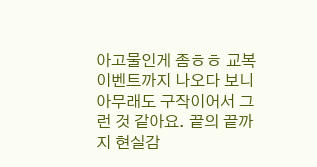아고물인게 좀ㅎㅎ 교복이벤트까지 나오다 보니 아무래도 구작이어서 그런 것 같아요. 끝의 끝까지 현실감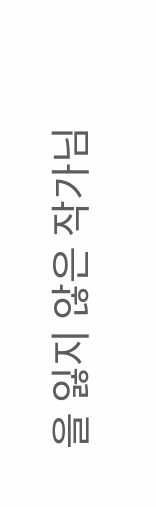을 잃지 않은 작가님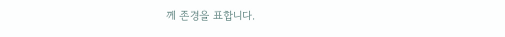께 존경을 표합니다.